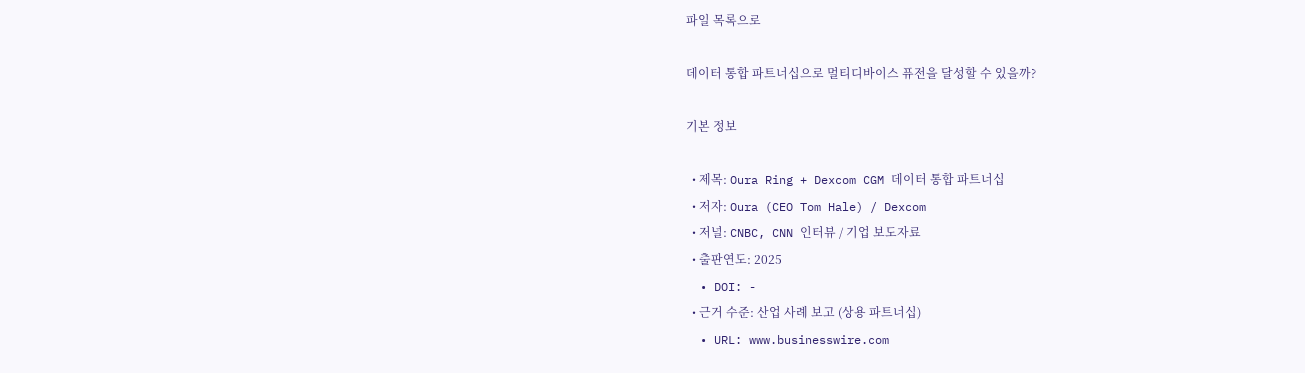파일 목록으로

데이터 통합 파트너십으로 멀티디바이스 퓨전을 달성할 수 있을까?

기본 정보

  • 제목: Oura Ring + Dexcom CGM 데이터 통합 파트너십
  • 저자: Oura (CEO Tom Hale) / Dexcom
  • 저널: CNBC, CNN 인터뷰 / 기업 보도자료
  • 출판연도: 2025
  • DOI: -
  • 근거 수준: 산업 사례 보고 (상용 파트너십)
  • URL: www.businesswire.com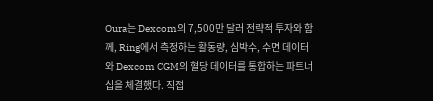Oura는 Dexcom의 7,500만 달러 전략적 투자와 함께, Ring에서 측정하는 활동량, 심박수, 수면 데이터와 Dexcom CGM의 혈당 데이터를 통합하는 파트너십을 체결했다. 직접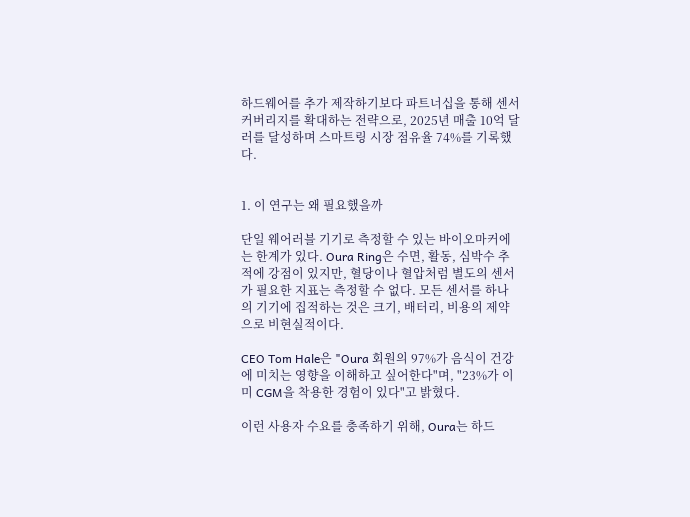하드웨어를 추가 제작하기보다 파트너십을 통해 센서 커버리지를 확대하는 전략으로, 2025년 매출 10억 달러를 달성하며 스마트링 시장 점유율 74%를 기록했다.


1. 이 연구는 왜 필요했을까

단일 웨어러블 기기로 측정할 수 있는 바이오마커에는 한계가 있다. Oura Ring은 수면, 활동, 심박수 추적에 강점이 있지만, 혈당이나 혈압처럼 별도의 센서가 필요한 지표는 측정할 수 없다. 모든 센서를 하나의 기기에 집적하는 것은 크기, 배터리, 비용의 제약으로 비현실적이다.

CEO Tom Hale은 "Oura 회원의 97%가 음식이 건강에 미치는 영향을 이해하고 싶어한다"며, "23%가 이미 CGM을 착용한 경험이 있다"고 밝혔다.

이런 사용자 수요를 충족하기 위해, Oura는 하드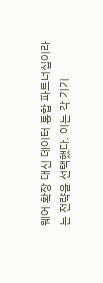웨어 확장 대신 데이터 통합 파트너십이라는 전략을 선택했다. 이는 각 기기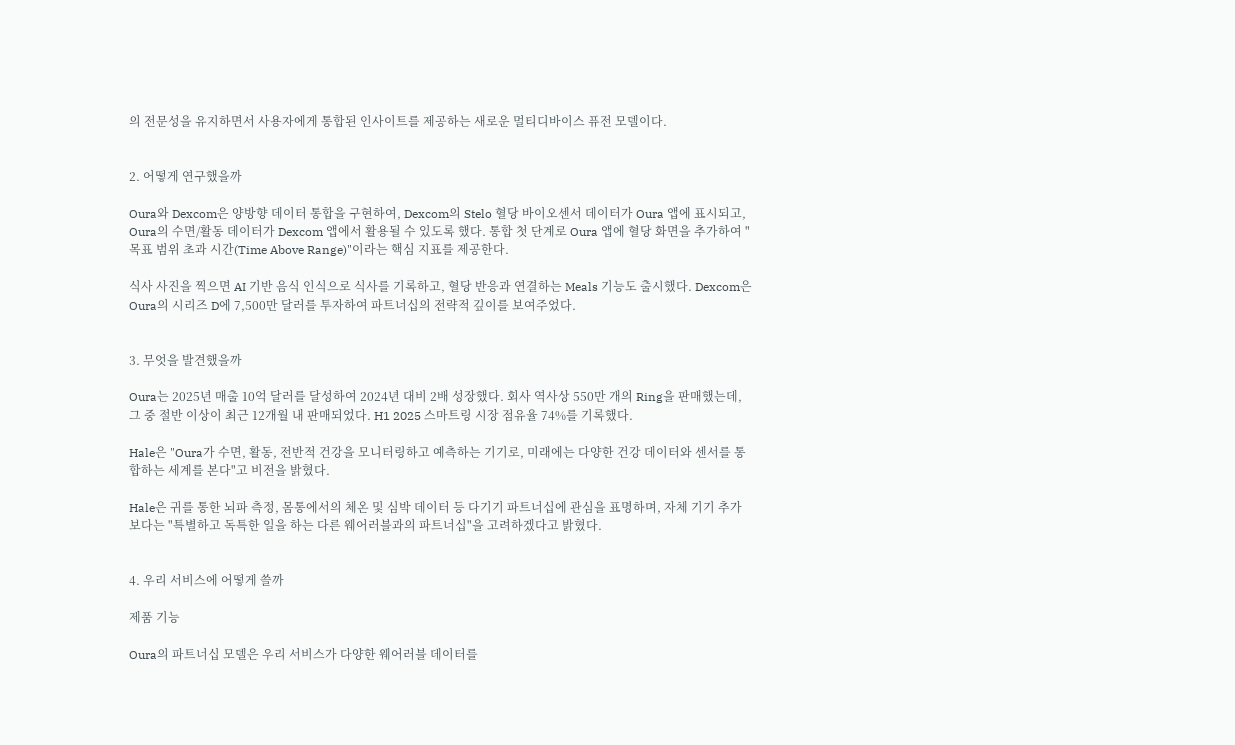의 전문성을 유지하면서 사용자에게 통합된 인사이트를 제공하는 새로운 멀티디바이스 퓨전 모델이다.


2. 어떻게 연구했을까

Oura와 Dexcom은 양방향 데이터 통합을 구현하여, Dexcom의 Stelo 혈당 바이오센서 데이터가 Oura 앱에 표시되고, Oura의 수면/활동 데이터가 Dexcom 앱에서 활용될 수 있도록 했다. 통합 첫 단계로 Oura 앱에 혈당 화면을 추가하여 "목표 범위 초과 시간(Time Above Range)"이라는 핵심 지표를 제공한다.

식사 사진을 찍으면 AI 기반 음식 인식으로 식사를 기록하고, 혈당 반응과 연결하는 Meals 기능도 출시했다. Dexcom은 Oura의 시리즈 D에 7,500만 달러를 투자하여 파트너십의 전략적 깊이를 보여주었다.


3. 무엇을 발견했을까

Oura는 2025년 매출 10억 달러를 달성하여 2024년 대비 2배 성장했다. 회사 역사상 550만 개의 Ring을 판매했는데, 그 중 절반 이상이 최근 12개월 내 판매되었다. H1 2025 스마트링 시장 점유율 74%를 기록했다.

Hale은 "Oura가 수면, 활동, 전반적 건강을 모니터링하고 예측하는 기기로, 미래에는 다양한 건강 데이터와 센서를 통합하는 세계를 본다"고 비전을 밝혔다.

Hale은 귀를 통한 뇌파 측정, 몸통에서의 체온 및 심박 데이터 등 다기기 파트너십에 관심을 표명하며, 자체 기기 추가보다는 "특별하고 독특한 일을 하는 다른 웨어러블과의 파트너십"을 고려하겠다고 밝혔다.


4. 우리 서비스에 어떻게 쓸까

제품 기능

Oura의 파트너십 모델은 우리 서비스가 다양한 웨어러블 데이터를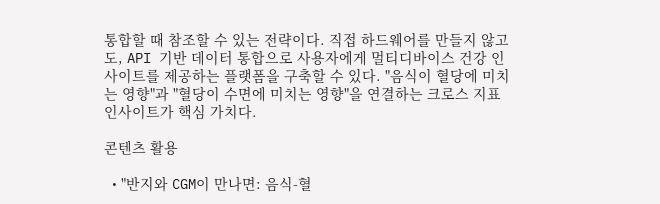통합할 때 참조할 수 있는 전략이다. 직접 하드웨어를 만들지 않고도, API 기반 데이터 통합으로 사용자에게 멀티디바이스 건강 인사이트를 제공하는 플랫폼을 구축할 수 있다. "음식이 혈당에 미치는 영향"과 "혈당이 수면에 미치는 영향"을 연결하는 크로스 지표 인사이트가 핵심 가치다.

콘텐츠 활용

  • "반지와 CGM이 만나면: 음식-혈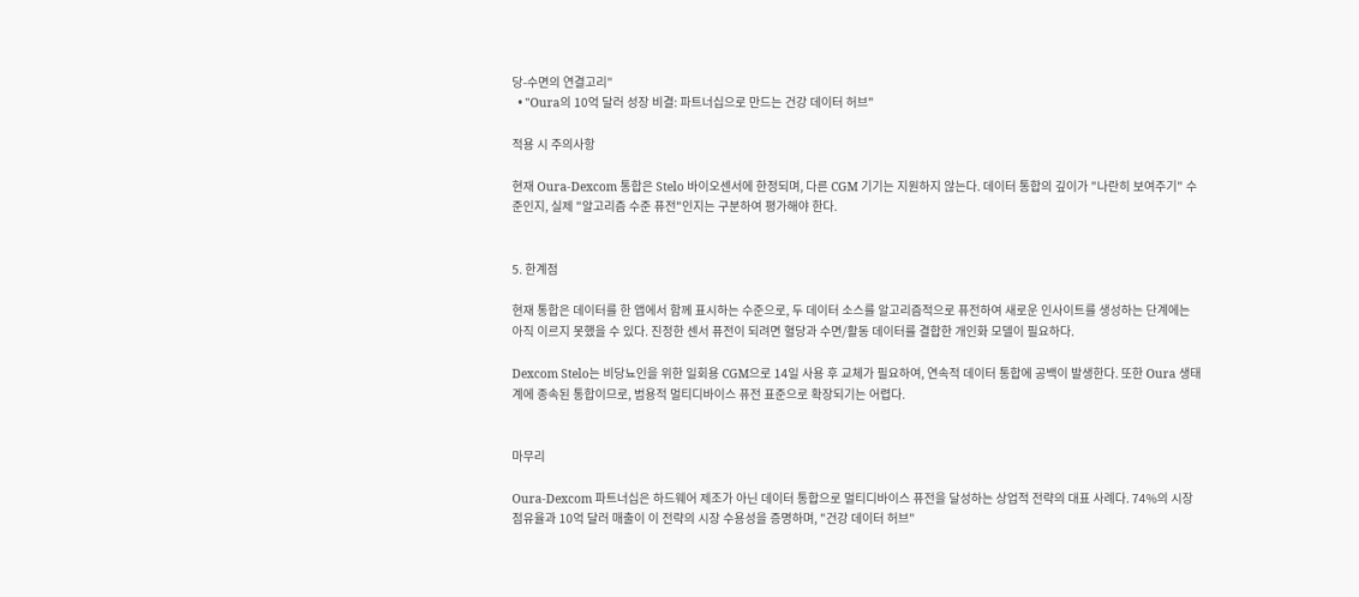당-수면의 연결고리"
  • "Oura의 10억 달러 성장 비결: 파트너십으로 만드는 건강 데이터 허브"

적용 시 주의사항

현재 Oura-Dexcom 통합은 Stelo 바이오센서에 한정되며, 다른 CGM 기기는 지원하지 않는다. 데이터 통합의 깊이가 "나란히 보여주기" 수준인지, 실제 "알고리즘 수준 퓨전"인지는 구분하여 평가해야 한다.


5. 한계점

현재 통합은 데이터를 한 앱에서 함께 표시하는 수준으로, 두 데이터 소스를 알고리즘적으로 퓨전하여 새로운 인사이트를 생성하는 단계에는 아직 이르지 못했을 수 있다. 진정한 센서 퓨전이 되려면 혈당과 수면/활동 데이터를 결합한 개인화 모델이 필요하다.

Dexcom Stelo는 비당뇨인을 위한 일회용 CGM으로 14일 사용 후 교체가 필요하여, 연속적 데이터 통합에 공백이 발생한다. 또한 Oura 생태계에 종속된 통합이므로, 범용적 멀티디바이스 퓨전 표준으로 확장되기는 어렵다.


마무리

Oura-Dexcom 파트너십은 하드웨어 제조가 아닌 데이터 통합으로 멀티디바이스 퓨전을 달성하는 상업적 전략의 대표 사례다. 74%의 시장 점유율과 10억 달러 매출이 이 전략의 시장 수용성을 증명하며, "건강 데이터 허브"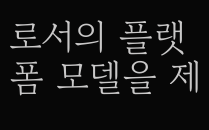로서의 플랫폼 모델을 제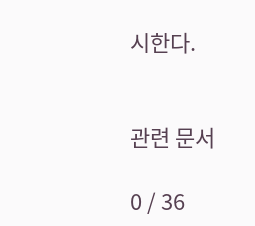시한다.


관련 문서

0 / 36